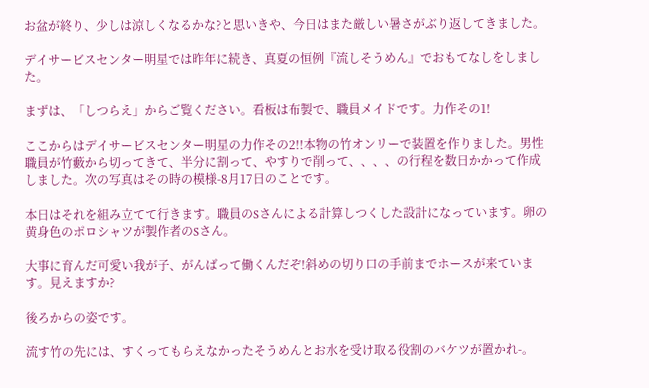お盆が終り、少しは涼しくなるかな?と思いきや、今日はまた厳しい暑さがぶり返してきました。

デイサービスセンター明星では昨年に続き、真夏の恒例『流しそうめん』でおもてなしをしました。

まずは、「しつらえ」からご覧ください。看板は布製で、職員メイドです。力作その1!

ここからはデイサービスセンター明星の力作その2!!本物の竹オンリーで装置を作りました。男性職員が竹藪から切ってきて、半分に割って、やすりで削って、、、、の行程を数日かかって作成しました。次の写真はその時の模様-8月17日のことです。

本日はそれを組み立てて行きます。職員のSさんによる計算しつくした設計になっています。卵の黄身色のポロシャツが製作者のSさん。

大事に育んだ可愛い我が子、がんばって働くんだぞ!斜めの切り口の手前までホースが来ています。見えますか?

後ろからの姿です。

流す竹の先には、すくってもらえなかったそうめんとお水を受け取る役割のバケツが置かれ-。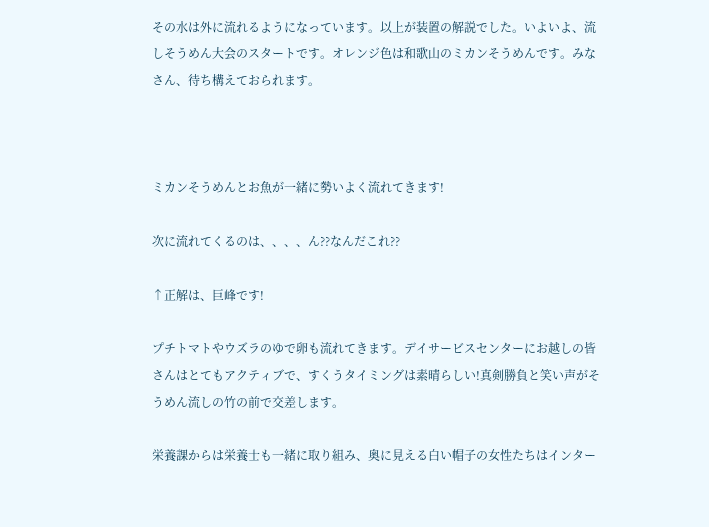その水は外に流れるようになっています。以上が装置の解説でした。いよいよ、流しそうめん大会のスタートです。オレンジ色は和歌山のミカンそうめんです。みなさん、待ち構えておられます。



ミカンそうめんとお魚が一緒に勢いよく流れてきます!

次に流れてくるのは、、、、ん??なんだこれ??

↑正解は、巨峰です!

プチトマトやウズラのゆで卵も流れてきます。デイサービスセンターにお越しの皆さんはとてもアクティブで、すくうタイミングは素晴らしい!真剣勝負と笑い声がそうめん流しの竹の前で交差します。

栄養課からは栄養士も一緒に取り組み、奥に見える白い帽子の女性たちはインター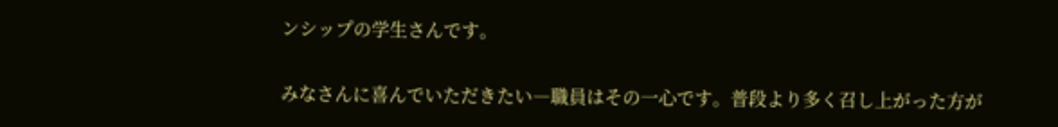ンシップの学生さんです。

みなさんに喜んでいただきたい―職員はその一心です。普段より多く召し上がった方が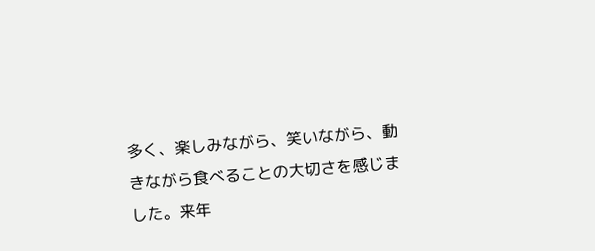多く、楽しみながら、笑いながら、動きながら食べることの大切さを感じました。来年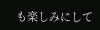も楽しみにして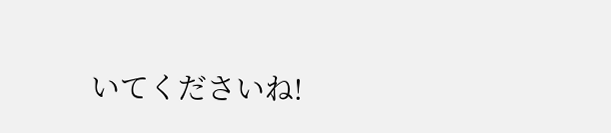いてくださいね!